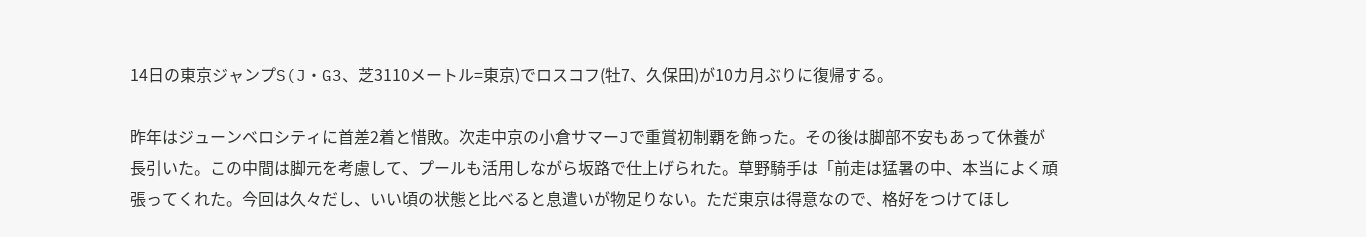14日の東京ジャンプS(J・G3、芝3110メートル=東京)でロスコフ(牡7、久保田)が10カ月ぶりに復帰する。

昨年はジューンベロシティに首差2着と惜敗。次走中京の小倉サマーJで重賞初制覇を飾った。その後は脚部不安もあって休養が長引いた。この中間は脚元を考慮して、プールも活用しながら坂路で仕上げられた。草野騎手は「前走は猛暑の中、本当によく頑張ってくれた。今回は久々だし、いい頃の状態と比べると息遣いが物足りない。ただ東京は得意なので、格好をつけてほし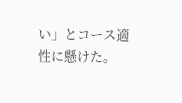い」とコース適性に懸けた。